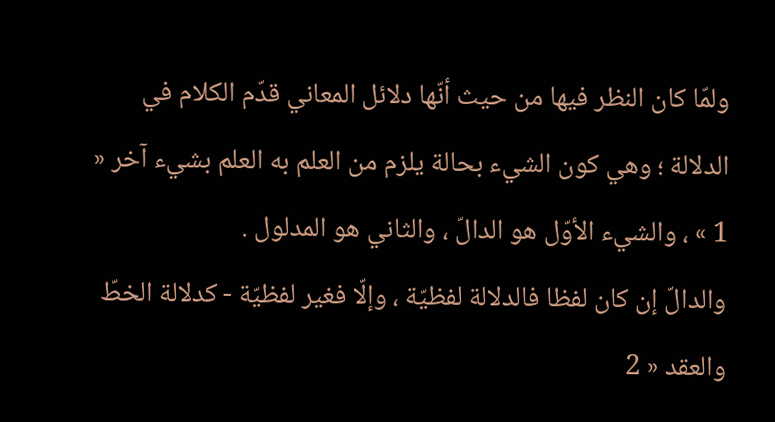ولمّا كان النظر فيها من حيث أنّها دلائل المعاني قدّم الكلام في الدلالة ؛ وهي كون الشيء بحالة يلزم من العلم به العلم بشيء آخر « 1 » ، والشيء الأوّل هو الدالّ ، والثاني هو المدلول .
والدالّ إن كان لفظا فالدلالة لفظيّة ، وإلّا فغير لفظيّة - كدلالة الخطّ والعقد « 2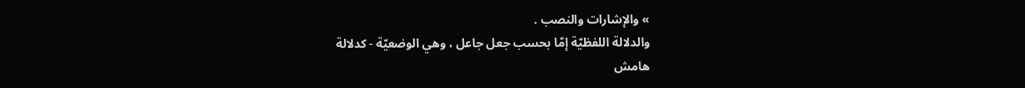» والإشارات والنصب .
والدلالة اللفظيّة إمّا بحسب جعل جاعل ، وهي الوضعيّة - كدلالة
هامش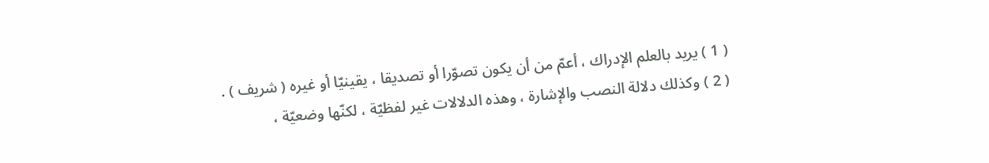( 1 ) يريد بالعلم الإدراك ، أعمّ من أن يكون تصوّرا أو تصديقا ، يقينيّا أو غيره ( شريف ) .
( 2 ) وكذلك دلالة النصب والإشارة ، وهذه الدلالات غير لفظيّة ، لكنّها وضعيّة ،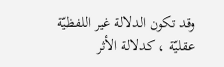وقد تكون الدلالة غير اللفظيّة عقليّة ، كدلالة الأثر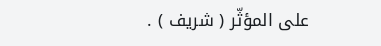على المؤثّر ( شريف ) .